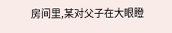房间里,某对父子在大眼瞪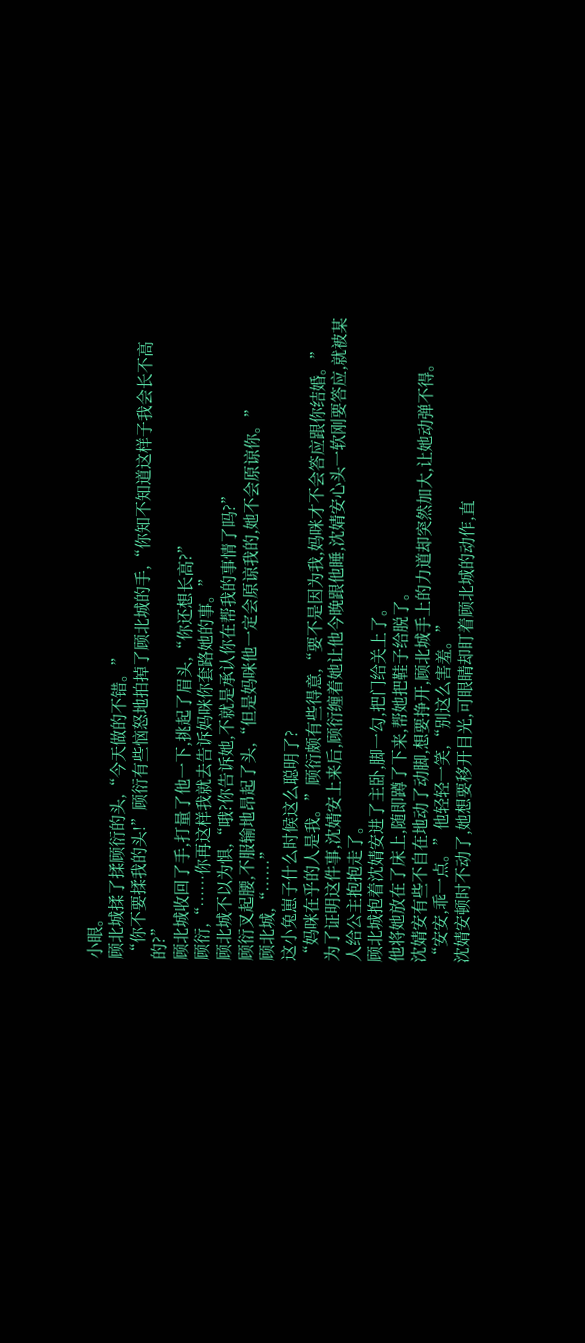小眼。
顾北城揉了揉顾衍的头,“今天做的不错。”
“你不要揉我的头!”顾衍有些恼怒地拍掉了顾北城的手,“你知不知道这样子我会长不高的?”
顾北城收回了手,打量了他一下,挑起了眉头,“你还想长高?”
顾衍,“……你再这样我就去告诉妈咪你套路她的事。”
顾北城不以为惧,“哦?你告诉她,不就是承认你在帮我的事情了吗?”
顾衍叉起腰,不服输地昂起了头,“但是妈咪他一定会原谅我的,她不会原谅你。”
顾北城,“……”
这小兔崽子什么时候这么聪明了?
“妈咪在乎的人是我。”顾衍颇有些得意,“要不是因为我,妈咪才不会答应跟你结婚。”
为了证明这件事,沈婧安上来后,顾衍缠着她让他今晚跟他睡,沈婧安心头一软刚要答应,就被某人给公主抱抱走了。
顾北城抱着沈婧安进了主卧,脚一勾,把门给关上了。
他将她放在了床上,随即蹲了下来,帮她把鞋子给脱了。
沈婧安有些不自在地动了动脚,想要挣开,顾北城手上的力道却突然加大,让她动弹不得。
“安安,乖一点。”他轻轻一笑,“别这么害羞。”
沈婧安顿时不动了,她想要移开目光,可眼睛却盯着顾北城的动作,直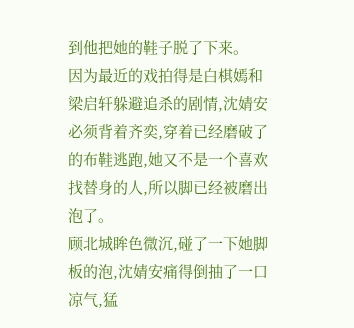到他把她的鞋子脱了下来。
因为最近的戏拍得是白棋嫣和梁启轩躲避追杀的剧情,沈婧安必须背着齐奕,穿着已经磨破了的布鞋逃跑,她又不是一个喜欢找替身的人,所以脚已经被磨出泡了。
顾北城眸色微沉,碰了一下她脚板的泡,沈婧安痛得倒抽了一口凉气,猛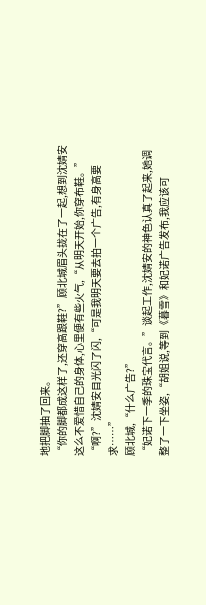地把脚抽了回来。
“你的脚都成这样了,还穿高跟鞋?”顾北城眉头拢在了一起,想到沈婧安这么不爱惜自己的身体,心里便有些火气,“从明天开始,你穿布鞋。”
“啊?”沈婧安目光闪了闪,“可是我明天要去拍一个广告,有身高要求……”
顾北城,“什么广告?”
“妃诺下一季的珠宝代言。”谈起工作,沈婧安的神色认真了起来,她调整了一下坐姿,“胡姐说,等到《暮雪》和妃诺广告发布,我应该可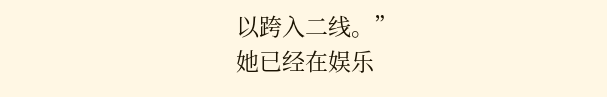以跨入二线。”
她已经在娱乐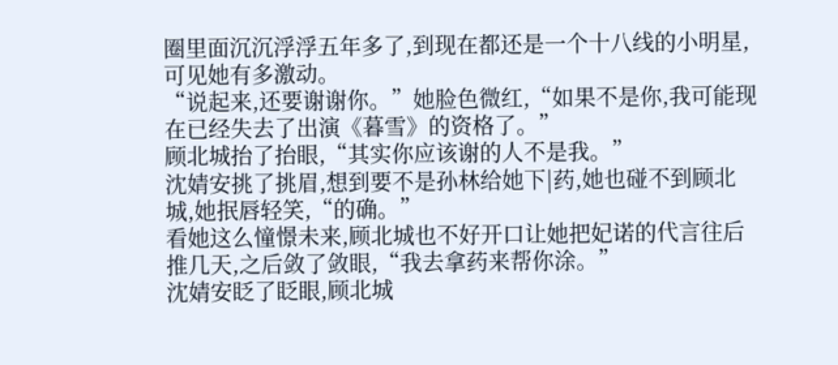圈里面沉沉浮浮五年多了,到现在都还是一个十八线的小明星,可见她有多激动。
“说起来,还要谢谢你。”她脸色微红,“如果不是你,我可能现在已经失去了出演《暮雪》的资格了。”
顾北城抬了抬眼,“其实你应该谢的人不是我。”
沈婧安挑了挑眉,想到要不是孙林给她下|药,她也碰不到顾北城,她抿唇轻笑,“的确。”
看她这么憧憬未来,顾北城也不好开口让她把妃诺的代言往后推几天,之后敛了敛眼,“我去拿药来帮你涂。”
沈婧安眨了眨眼,顾北城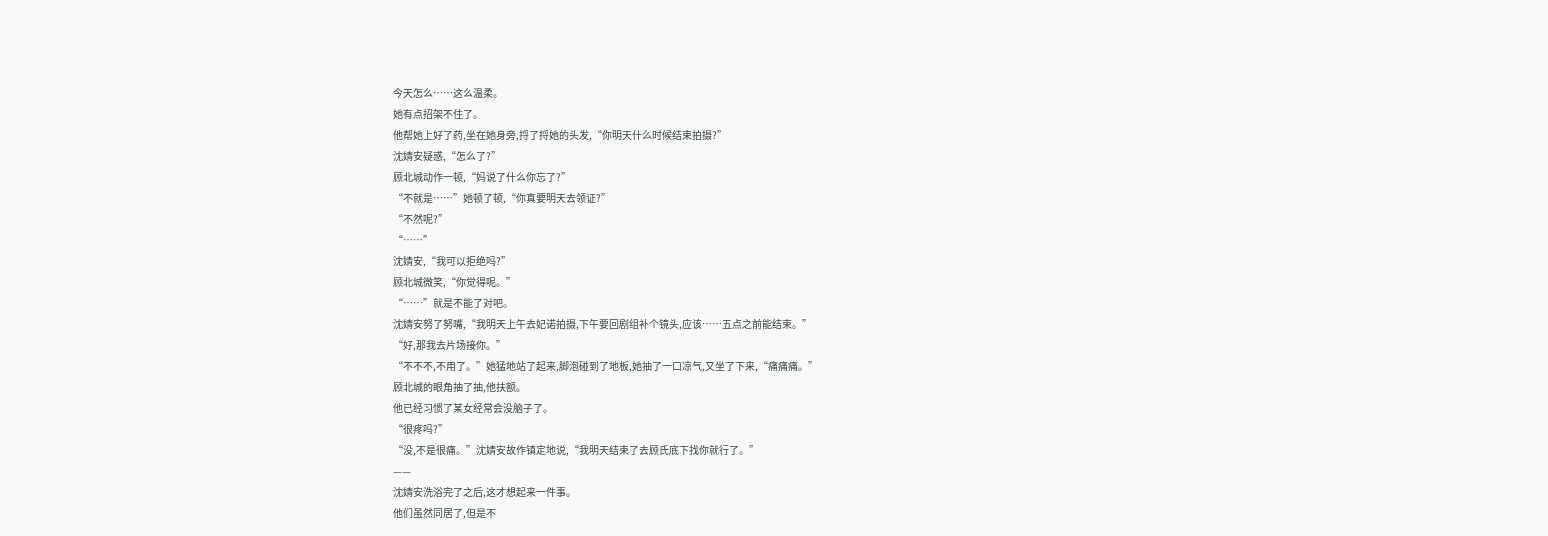今天怎么……这么温柔。
她有点招架不住了。
他帮她上好了药,坐在她身旁,捋了捋她的头发,“你明天什么时候结束拍摄?”
沈婧安疑惑,“怎么了?”
顾北城动作一顿,“妈说了什么你忘了?”
“不就是……”她顿了顿,“你真要明天去领证?”
“不然呢?”
“……”
沈婧安,“我可以拒绝吗?”
顾北城微笑,“你觉得呢。”
“……”就是不能了对吧。
沈婧安努了努嘴,“我明天上午去妃诺拍摄,下午要回剧组补个镜头,应该……五点之前能结束。”
“好,那我去片场接你。”
“不不不,不用了。”她猛地站了起来,脚泡碰到了地板,她抽了一口凉气,又坐了下来,“痛痛痛。”
顾北城的眼角抽了抽,他扶额。
他已经习惯了某女经常会没脑子了。
“很疼吗?”
“没,不是很痛。”沈婧安故作镇定地说,“我明天结束了去顾氏底下找你就行了。”
——
沈婧安洗浴完了之后,这才想起来一件事。
他们虽然同居了,但是不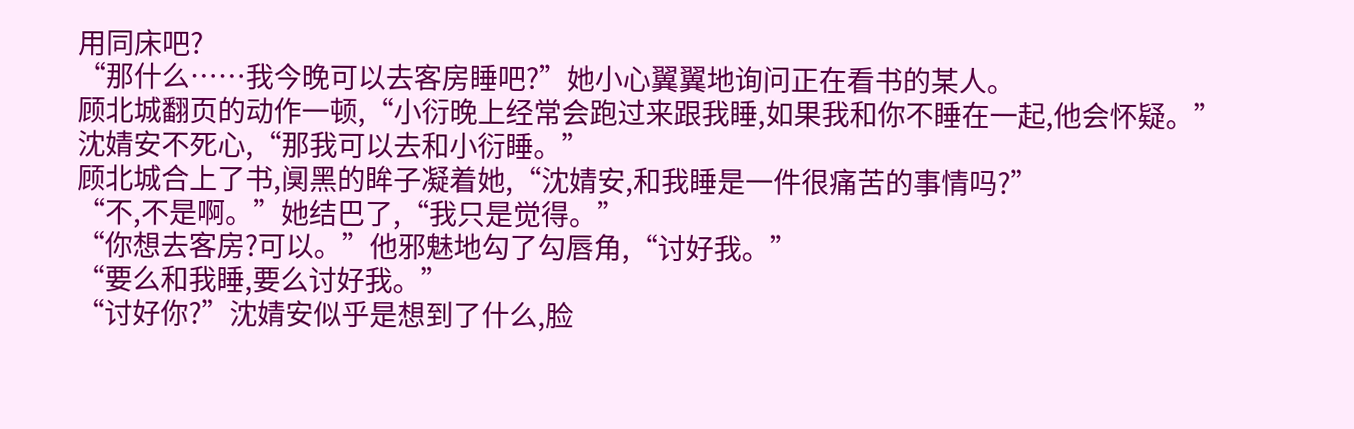用同床吧?
“那什么……我今晚可以去客房睡吧?”她小心翼翼地询问正在看书的某人。
顾北城翻页的动作一顿,“小衍晚上经常会跑过来跟我睡,如果我和你不睡在一起,他会怀疑。”
沈婧安不死心,“那我可以去和小衍睡。”
顾北城合上了书,阒黑的眸子凝着她,“沈婧安,和我睡是一件很痛苦的事情吗?”
“不,不是啊。”她结巴了,“我只是觉得。”
“你想去客房?可以。”他邪魅地勾了勾唇角,“讨好我。”
“要么和我睡,要么讨好我。”
“讨好你?”沈婧安似乎是想到了什么,脸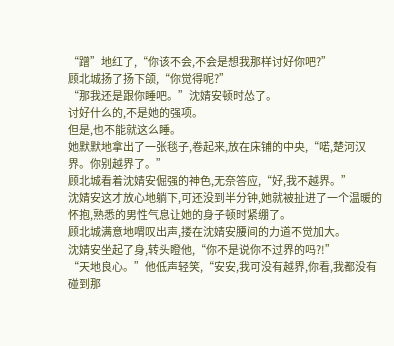“蹭”地红了,“你该不会,不会是想我那样讨好你吧?”
顾北城扬了扬下颌,“你觉得呢?”
“那我还是跟你睡吧。”沈婧安顿时怂了。
讨好什么的,不是她的强项。
但是,也不能就这么睡。
她默默地拿出了一张毯子,卷起来,放在床铺的中央,“喏,楚河汉界。你别越界了。”
顾北城看着沈婧安倔强的神色,无奈答应,“好,我不越界。”
沈婧安这才放心地躺下,可还没到半分钟,她就被扯进了一个温暖的怀抱,熟悉的男性气息让她的身子顿时紧绷了。
顾北城满意地喟叹出声,搂在沈婧安腰间的力道不觉加大。
沈婧安坐起了身,转头瞪他,“你不是说你不过界的吗?!”
“天地良心。”他低声轻笑,“安安,我可没有越界,你看,我都没有碰到那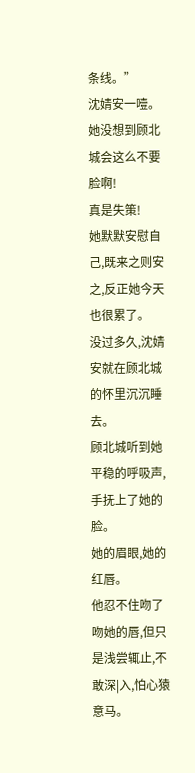条线。”
沈婧安一噎。
她没想到顾北城会这么不要脸啊!
真是失策!
她默默安慰自己,既来之则安之,反正她今天也很累了。
没过多久,沈婧安就在顾北城的怀里沉沉睡去。
顾北城听到她平稳的呼吸声,手抚上了她的脸。
她的眉眼,她的红唇。
他忍不住吻了吻她的唇,但只是浅尝辄止,不敢深|入,怕心猿意马。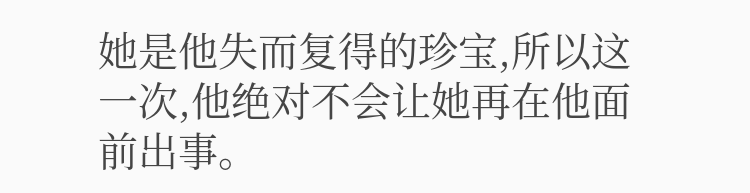她是他失而复得的珍宝,所以这一次,他绝对不会让她再在他面前出事。